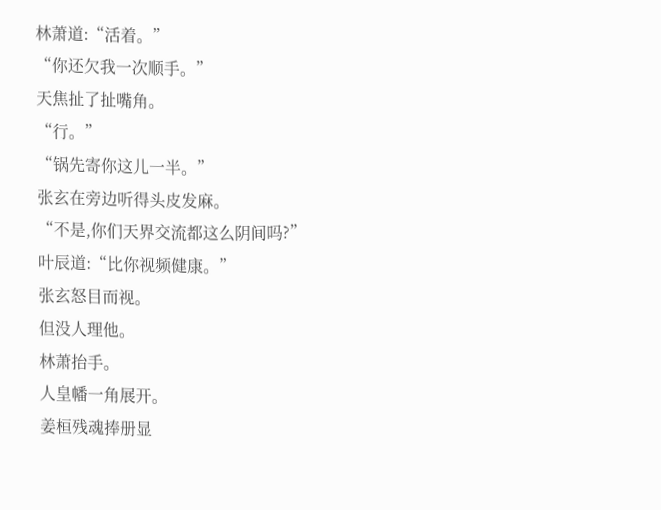林萧道:“活着。”
“你还欠我一次顺手。”
天焦扯了扯嘴角。
“行。”
“锅先寄你这儿一半。”
张玄在旁边听得头皮发麻。
“不是,你们天界交流都这么阴间吗?”
叶辰道:“比你视频健康。”
张玄怒目而视。
但没人理他。
林萧抬手。
人皇幡一角展开。
姜桓残魂捧册显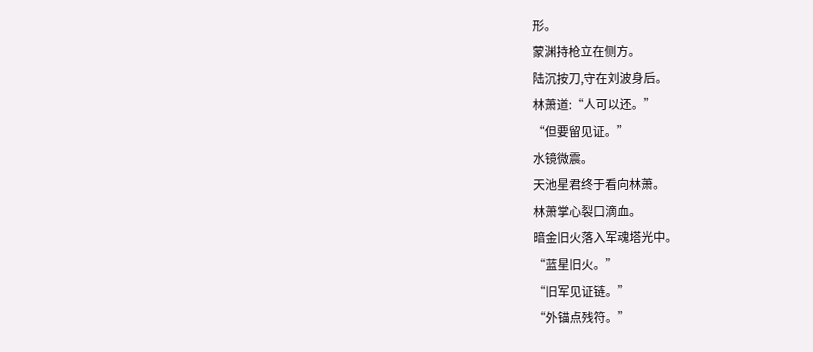形。
蒙渊持枪立在侧方。
陆沉按刀,守在刘波身后。
林萧道:“人可以还。”
“但要留见证。”
水镜微震。
天池星君终于看向林萧。
林萧掌心裂口滴血。
暗金旧火落入军魂塔光中。
“蓝星旧火。”
“旧军见证链。”
“外锚点残符。”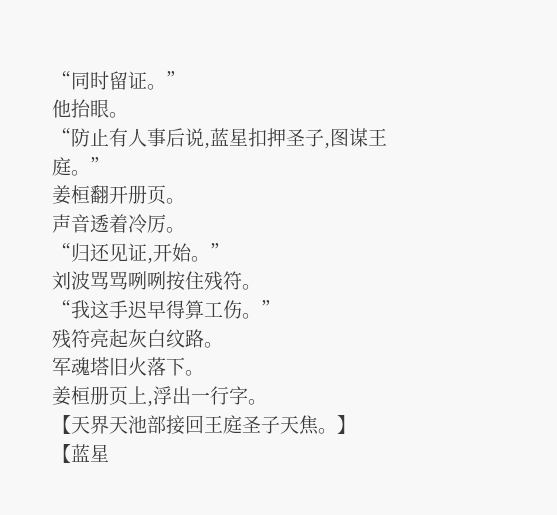“同时留证。”
他抬眼。
“防止有人事后说,蓝星扣押圣子,图谋王庭。”
姜桓翻开册页。
声音透着冷厉。
“归还见证,开始。”
刘波骂骂咧咧按住残符。
“我这手迟早得算工伤。”
残符亮起灰白纹路。
军魂塔旧火落下。
姜桓册页上,浮出一行字。
【天界天池部接回王庭圣子天焦。】
【蓝星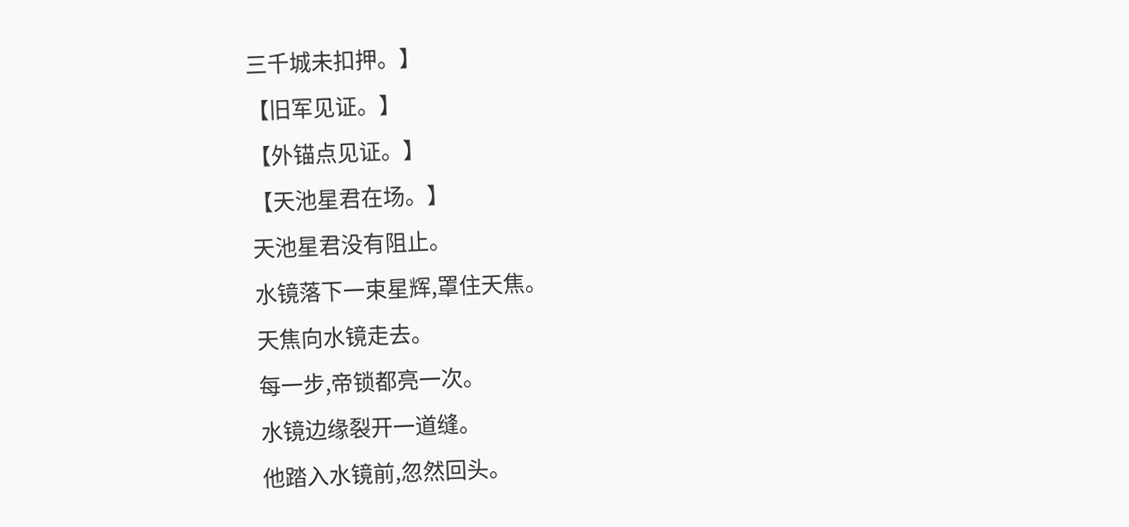三千城未扣押。】
【旧军见证。】
【外锚点见证。】
【天池星君在场。】
天池星君没有阻止。
水镜落下一束星辉,罩住天焦。
天焦向水镜走去。
每一步,帝锁都亮一次。
水镜边缘裂开一道缝。
他踏入水镜前,忽然回头。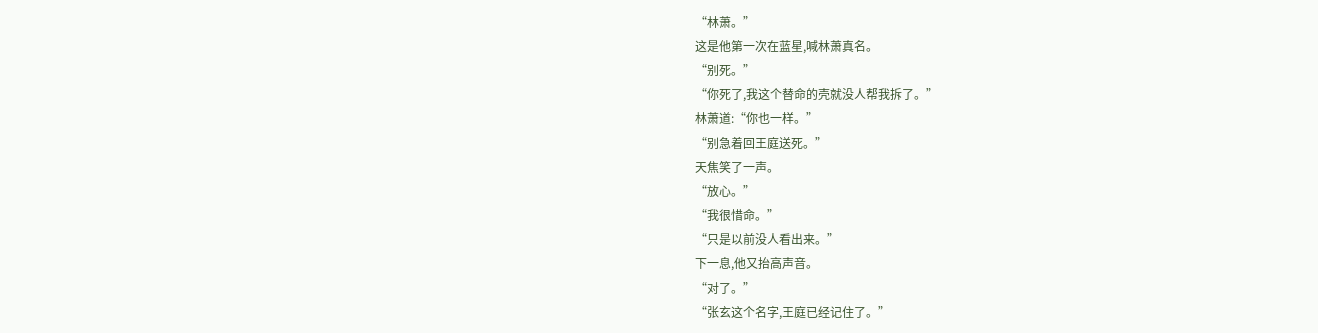“林萧。”
这是他第一次在蓝星,喊林萧真名。
“别死。”
“你死了,我这个替命的壳就没人帮我拆了。”
林萧道:“你也一样。”
“别急着回王庭送死。”
天焦笑了一声。
“放心。”
“我很惜命。”
“只是以前没人看出来。”
下一息,他又抬高声音。
“对了。”
“张玄这个名字,王庭已经记住了。”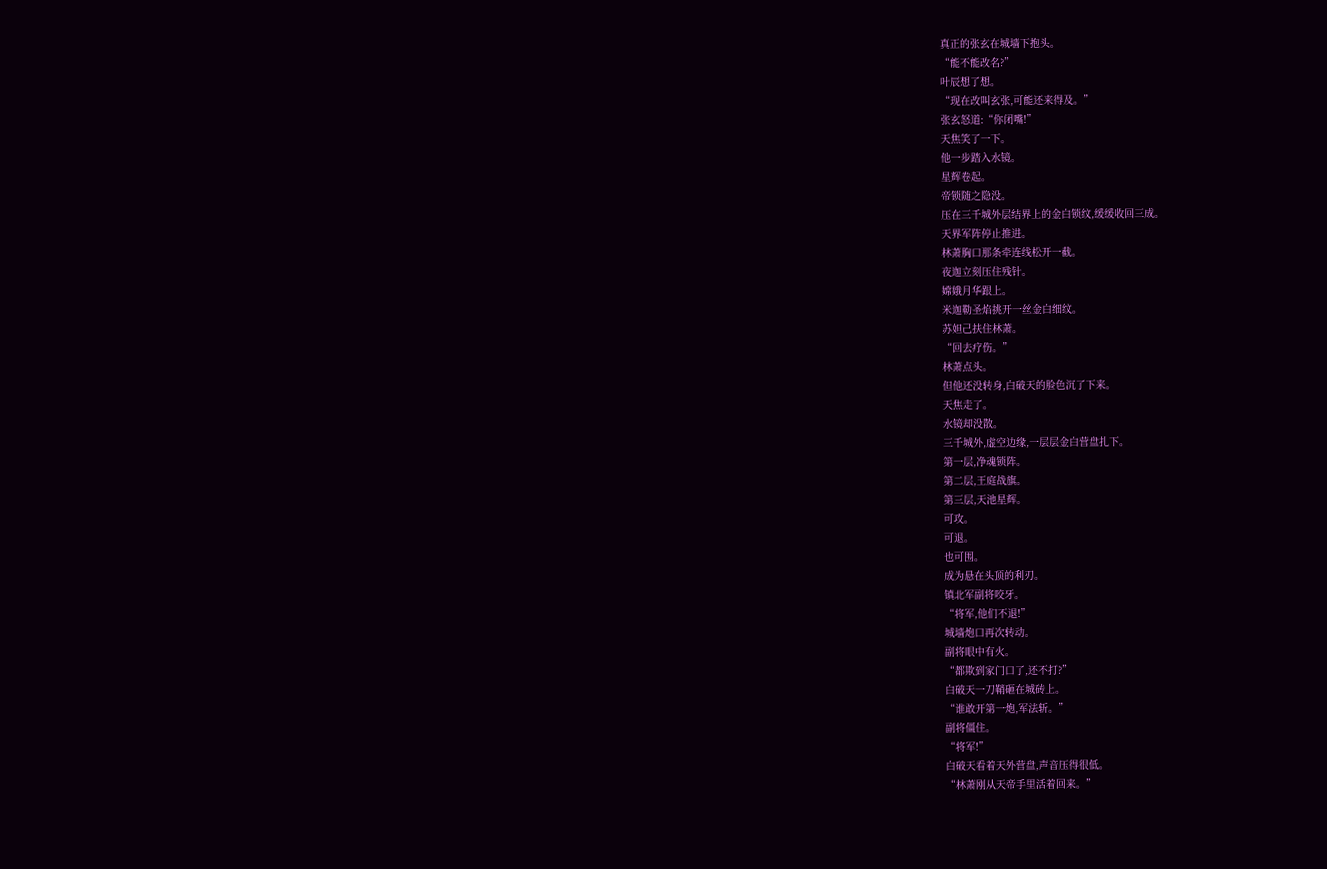真正的张玄在城墙下抱头。
“能不能改名?”
叶辰想了想。
“现在改叫玄张,可能还来得及。”
张玄怒道:“你闭嘴!”
天焦笑了一下。
他一步踏入水镜。
星辉卷起。
帝锁随之隐没。
压在三千城外层结界上的金白锁纹,缓缓收回三成。
天界军阵停止推进。
林萧胸口那条牵连线松开一截。
夜迦立刻压住残针。
嫦娥月华跟上。
米迦勒圣焰挑开一丝金白细纹。
苏妲己扶住林萧。
“回去疗伤。”
林萧点头。
但他还没转身,白破天的脸色沉了下来。
天焦走了。
水镜却没散。
三千城外,虚空边缘,一层层金白营盘扎下。
第一层,净魂锁阵。
第二层,王庭战旗。
第三层,天池星辉。
可攻。
可退。
也可围。
成为悬在头顶的利刃。
镇北军副将咬牙。
“将军,他们不退!”
城墙炮口再次转动。
副将眼中有火。
“都欺到家门口了,还不打?”
白破天一刀鞘砸在城砖上。
“谁敢开第一炮,军法斩。”
副将僵住。
“将军!”
白破天看着天外营盘,声音压得很低。
“林萧刚从天帝手里活着回来。”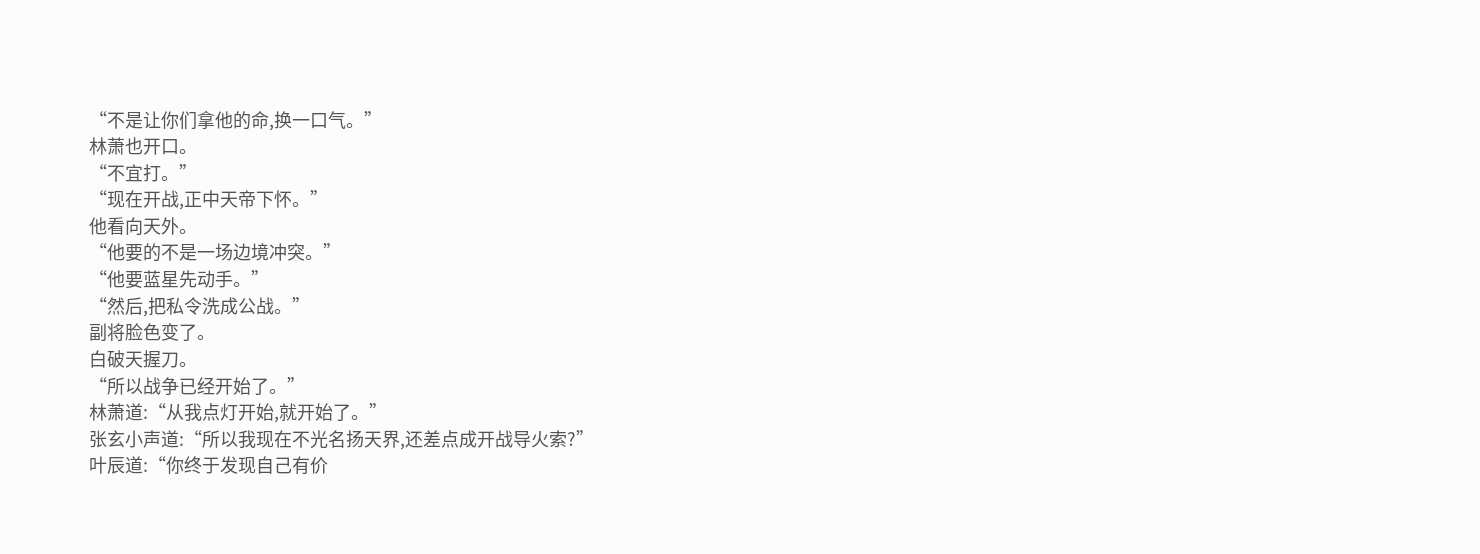“不是让你们拿他的命,换一口气。”
林萧也开口。
“不宜打。”
“现在开战,正中天帝下怀。”
他看向天外。
“他要的不是一场边境冲突。”
“他要蓝星先动手。”
“然后,把私令洗成公战。”
副将脸色变了。
白破天握刀。
“所以战争已经开始了。”
林萧道:“从我点灯开始,就开始了。”
张玄小声道:“所以我现在不光名扬天界,还差点成开战导火索?”
叶辰道:“你终于发现自己有价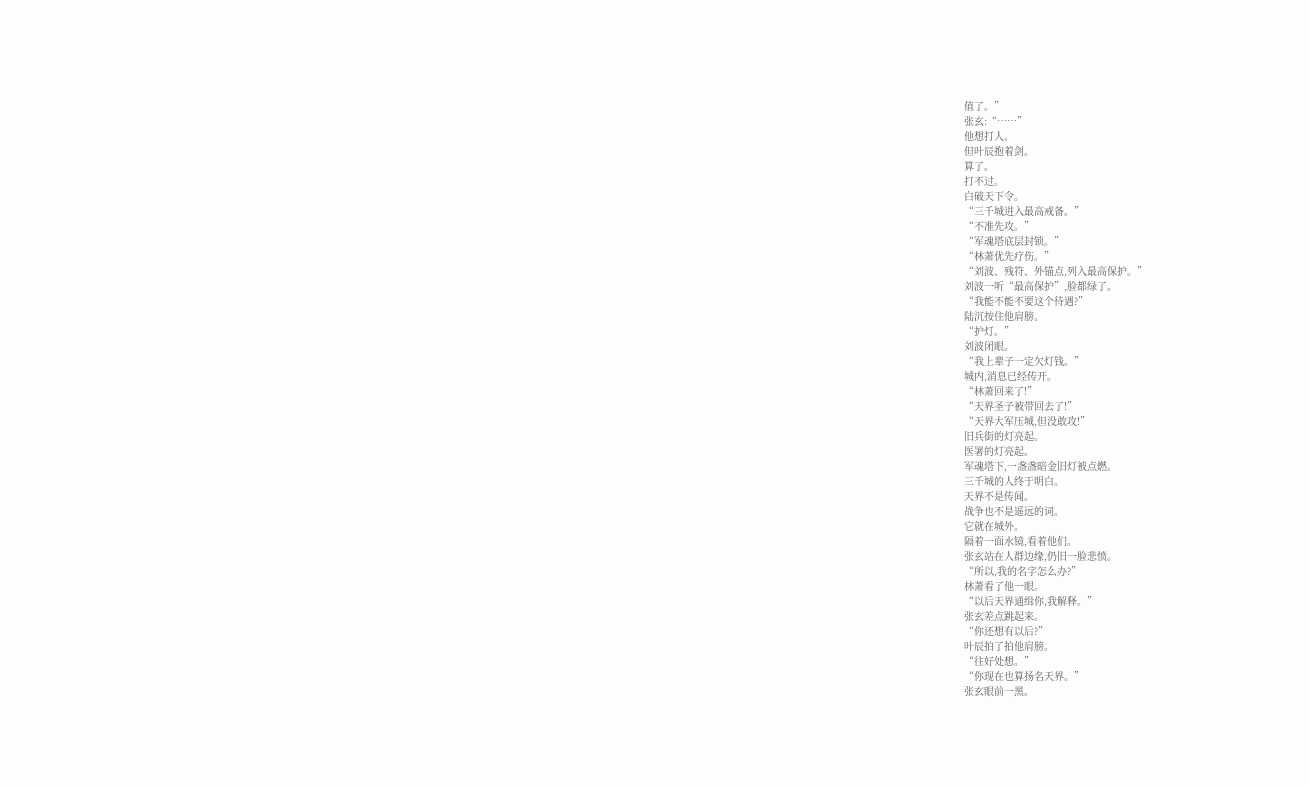值了。”
张玄:“……”
他想打人。
但叶辰抱着剑。
算了。
打不过。
白破天下令。
“三千城进入最高戒备。”
“不准先攻。”
“军魂塔底层封锁。”
“林萧优先疗伤。”
“刘波、残符、外锚点,列入最高保护。”
刘波一听“最高保护”,脸都绿了。
“我能不能不要这个待遇?”
陆沉按住他肩膀。
“护灯。”
刘波闭眼。
“我上辈子一定欠灯钱。”
城内,消息已经传开。
“林萧回来了!”
“天界圣子被带回去了!”
“天界大军压城,但没敢攻!”
旧兵街的灯亮起。
医署的灯亮起。
军魂塔下,一盏盏暗金旧灯被点燃。
三千城的人终于明白。
天界不是传闻。
战争也不是遥远的词。
它就在城外。
隔着一面水镜,看着他们。
张玄站在人群边缘,仍旧一脸悲愤。
“所以,我的名字怎么办?”
林萧看了他一眼。
“以后天界通缉你,我解释。”
张玄差点跳起来。
“你还想有以后?”
叶辰拍了拍他肩膀。
“往好处想。”
“你现在也算扬名天界。”
张玄眼前一黑。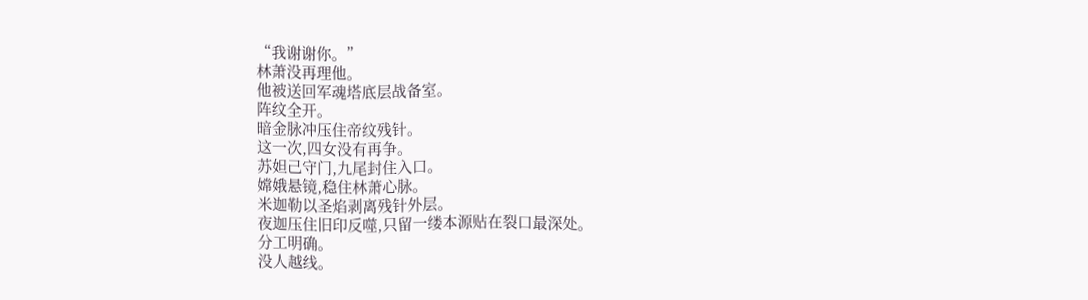“我谢谢你。”
林萧没再理他。
他被送回军魂塔底层战备室。
阵纹全开。
暗金脉冲压住帝纹残针。
这一次,四女没有再争。
苏妲己守门,九尾封住入口。
嫦娥悬镜,稳住林萧心脉。
米迦勒以圣焰剥离残针外层。
夜迦压住旧印反噬,只留一缕本源贴在裂口最深处。
分工明确。
没人越线。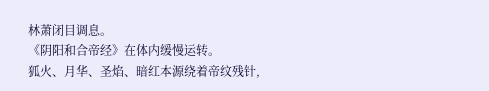林萧闭目调息。
《阴阳和合帝经》在体内缓慢运转。
狐火、月华、圣焰、暗红本源绕着帝纹残针,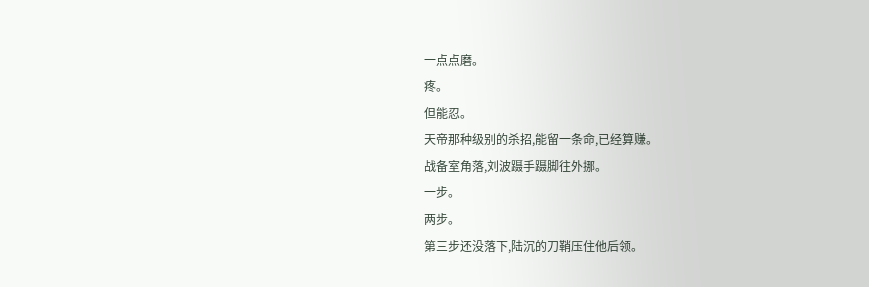一点点磨。
疼。
但能忍。
天帝那种级别的杀招,能留一条命,已经算赚。
战备室角落,刘波蹑手蹑脚往外挪。
一步。
两步。
第三步还没落下,陆沉的刀鞘压住他后领。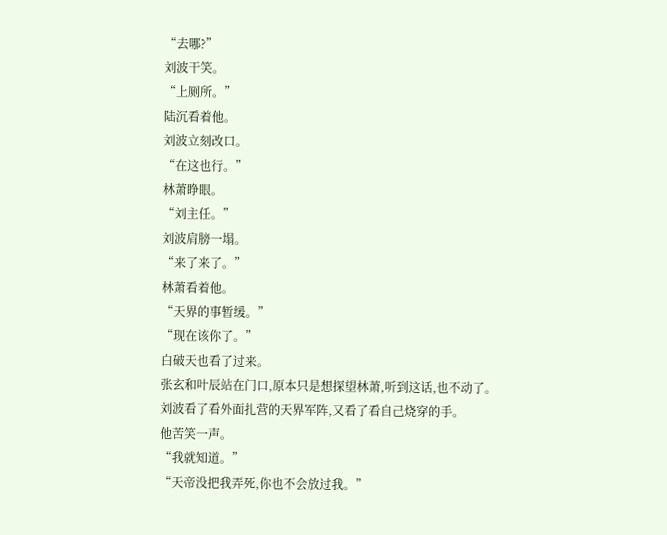“去哪?”
刘波干笑。
“上厕所。”
陆沉看着他。
刘波立刻改口。
“在这也行。”
林萧睁眼。
“刘主任。”
刘波肩膀一塌。
“来了来了。”
林萧看着他。
“天界的事暂缓。”
“现在该你了。”
白破天也看了过来。
张玄和叶辰站在门口,原本只是想探望林萧,听到这话,也不动了。
刘波看了看外面扎营的天界军阵,又看了看自己烧穿的手。
他苦笑一声。
“我就知道。”
“天帝没把我弄死,你也不会放过我。”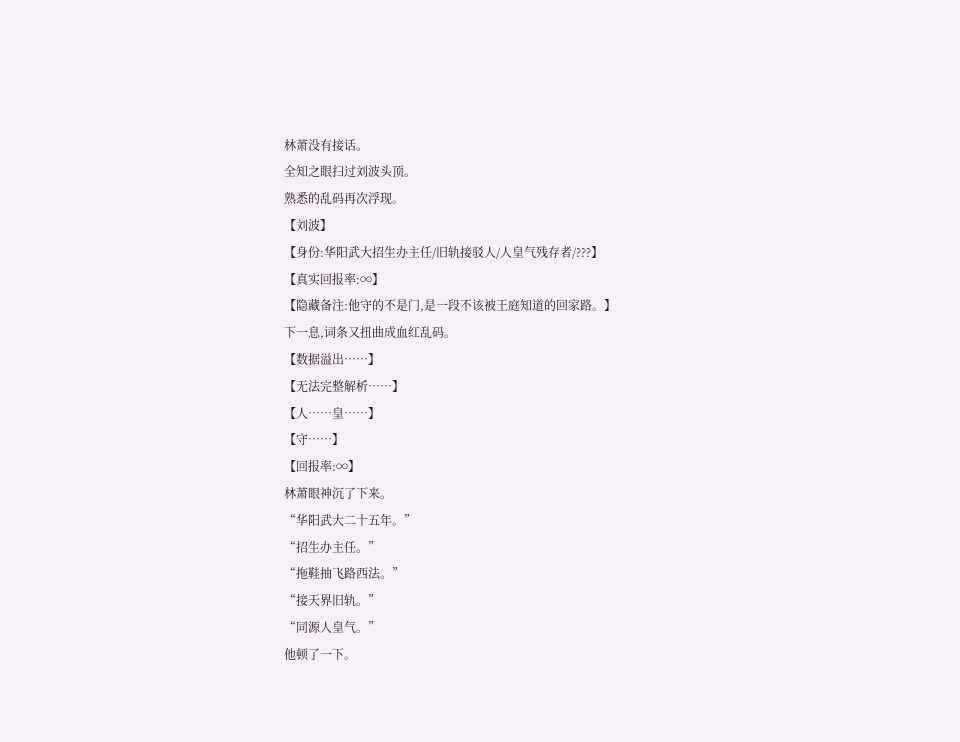林萧没有接话。
全知之眼扫过刘波头顶。
熟悉的乱码再次浮现。
【刘波】
【身份:华阳武大招生办主任/旧轨接驳人/人皇气残存者/???】
【真实回报率:∞】
【隐藏备注:他守的不是门,是一段不该被王庭知道的回家路。】
下一息,词条又扭曲成血红乱码。
【数据溢出……】
【无法完整解析……】
【人……皇……】
【守……】
【回报率:∞】
林萧眼神沉了下来。
“华阳武大二十五年。”
“招生办主任。”
“拖鞋抽飞路西法。”
“接天界旧轨。”
“同源人皇气。”
他顿了一下。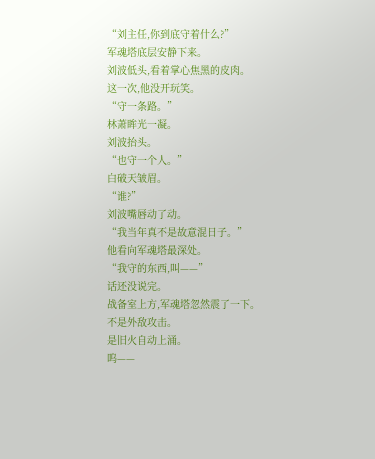“刘主任,你到底守着什么?”
军魂塔底层安静下来。
刘波低头,看着掌心焦黑的皮肉。
这一次,他没开玩笑。
“守一条路。”
林萧眸光一凝。
刘波抬头。
“也守一个人。”
白破天皱眉。
“谁?”
刘波嘴唇动了动。
“我当年真不是故意混日子。”
他看向军魂塔最深处。
“我守的东西,叫——”
话还没说完。
战备室上方,军魂塔忽然震了一下。
不是外敌攻击。
是旧火自动上涌。
呜——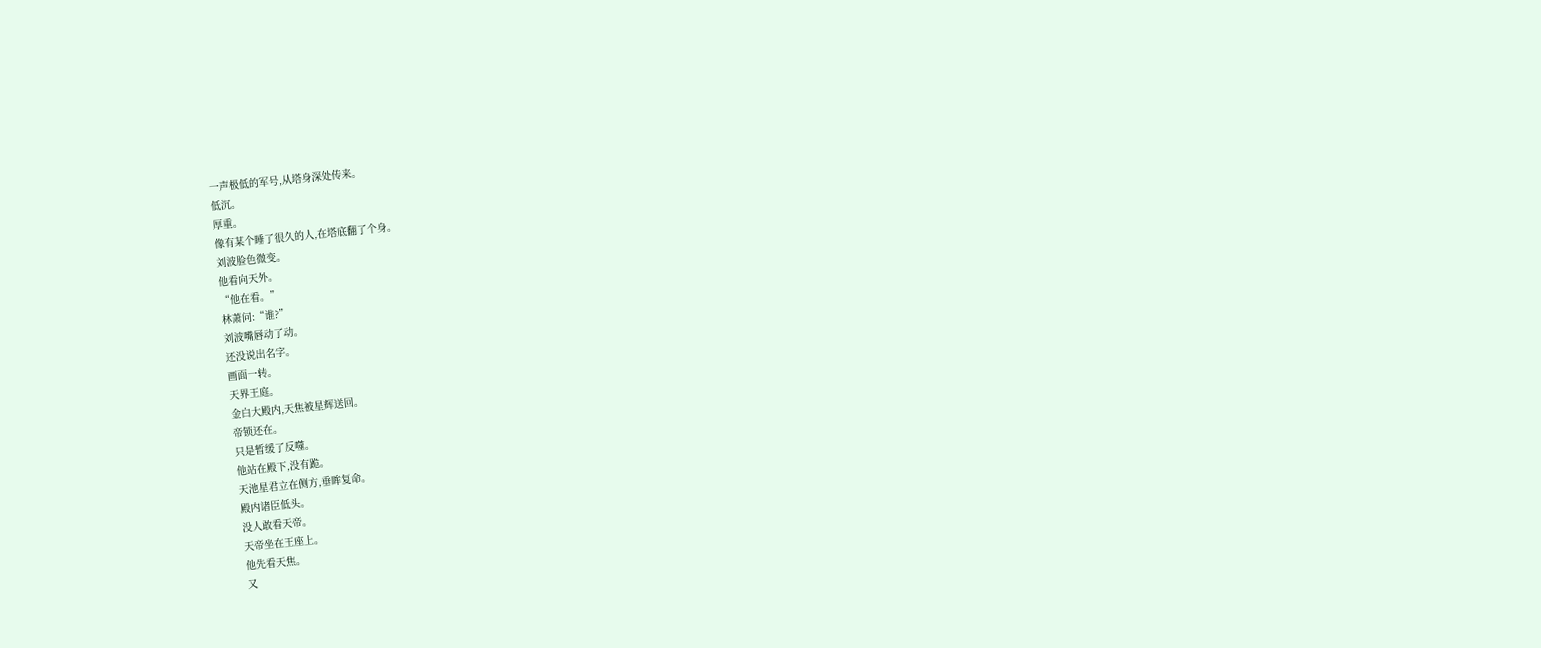一声极低的军号,从塔身深处传来。
低沉。
厚重。
像有某个睡了很久的人,在塔底翻了个身。
刘波脸色微变。
他看向天外。
“他在看。”
林萧问:“谁?”
刘波嘴唇动了动。
还没说出名字。
画面一转。
天界王庭。
金白大殿内,天焦被星辉送回。
帝锁还在。
只是暂缓了反噬。
他站在殿下,没有跪。
天池星君立在侧方,垂眸复命。
殿内诸臣低头。
没人敢看天帝。
天帝坐在王座上。
他先看天焦。
又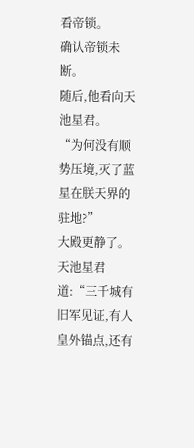看帝锁。
确认帝锁未断。
随后,他看向天池星君。
“为何没有顺势压境,灭了蓝星在朕天界的驻地?”
大殿更静了。
天池星君道:“三千城有旧军见证,有人皇外锚点,还有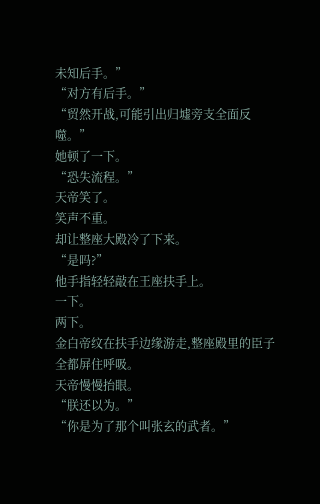未知后手。”
“对方有后手。”
“贸然开战,可能引出归墟旁支全面反噬。”
她顿了一下。
“恐失流程。”
天帝笑了。
笑声不重。
却让整座大殿冷了下来。
“是吗?”
他手指轻轻敲在王座扶手上。
一下。
两下。
金白帝纹在扶手边缘游走,整座殿里的臣子全都屏住呼吸。
天帝慢慢抬眼。
“朕还以为。”
“你是为了那个叫张玄的武者。”